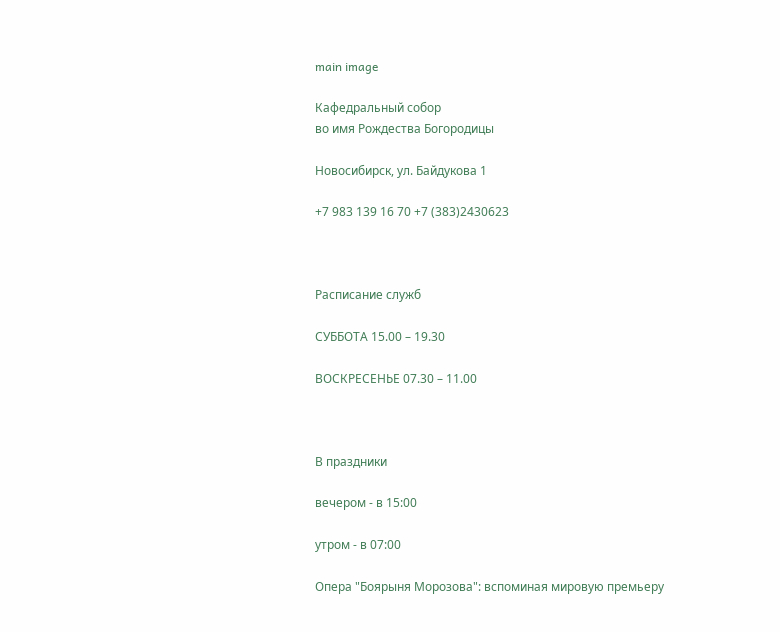main image

Кафедральный собор
во имя Рождества Богородицы

Новосибирск, ул. Байдукова 1

+7 983 139 16 70 +7 (383)2430623



Расписание служб

СУББОТА 15.00 – 19.30

ВОСКРЕСЕНЬЕ 07.30 – 11.00



В праздники

вечером - в 15:00

утром - в 07:00

Опера "Боярыня Морозова": вспоминая мировую премьеру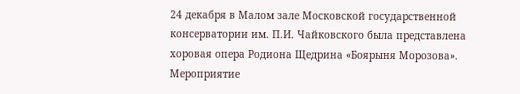24 декабря в Малом зале Московской государственной консерватории им. П.И. Чайковского была представлена хоровая опера Родиона Щедрина «Боярыня Морозова». Мероприятие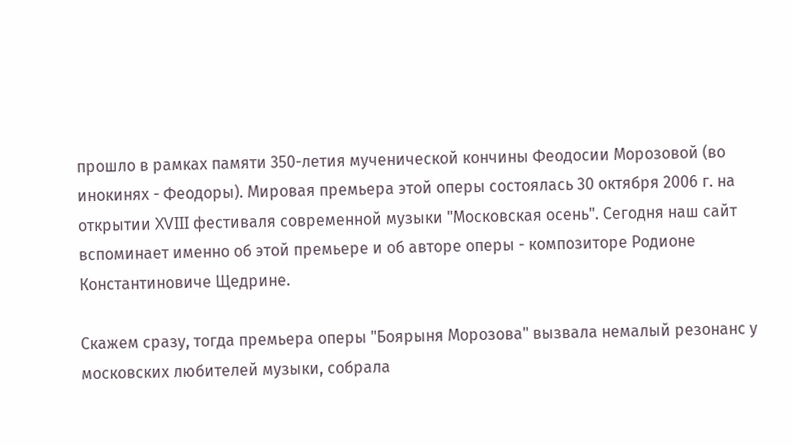прошло в рамках памяти 350-летия мученической кончины Феодосии Морозовой (во инокинях - Феодоры). Мировая премьера этой оперы состоялась 30 октября 2006 г. на открытии XVIII фестиваля современной музыки "Московская осень". Сегодня наш сайт вспоминает именно об этой премьере и об авторе оперы - композиторе Родионе Константиновиче Щедрине.

Скажем сразу, тогда премьера оперы "Боярыня Морозова" вызвала немалый резонанс у московских любителей музыки, собрала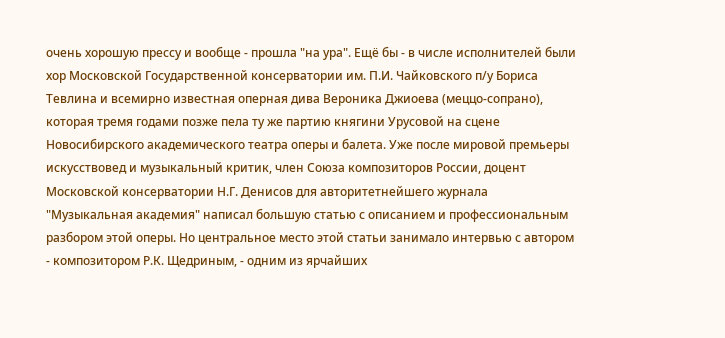очень хорошую прессу и вообще - прошла "на ура". Ещё бы - в числе исполнителей были хор Московской Государственной консерватории им. П.И. Чайковского п/у Бориса Тевлина и всемирно известная оперная дива Вероника Джиоева (меццо-сопрано), которая тремя годами позже пела ту же партию княгини Урусовой на сцене Новосибирского академического театра оперы и балета. Уже после мировой премьеры искусствовед и музыкальный критик, член Союза композиторов России, доцент Московской консерватории Н.Г. Денисов для авторитетнейшего журнала "Музыкальная академия" написал большую статью с описанием и профессиональным разбором этой оперы. Но центральное место этой статьи занимало интервью с автором - композитором Р.К. Щедриным, - одним из ярчайших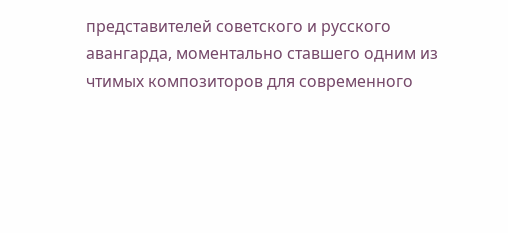представителей советского и русского авангарда, моментально ставшего одним из чтимых композиторов для современного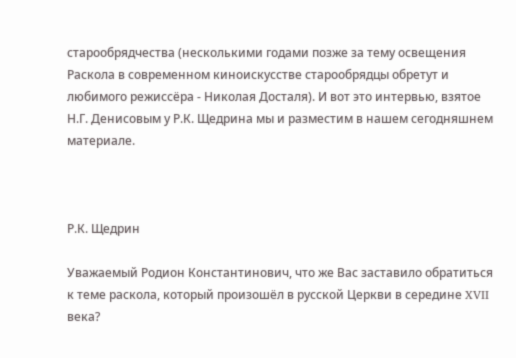старообрядчества (несколькими годами позже за тему освещения Раскола в современном киноискусстве старообрядцы обретут и любимого режиссёра - Николая Досталя). И вот это интервью, взятое Н.Г. Денисовым у Р.К. Щедрина мы и разместим в нашем сегодняшнем материале.



Р.К. Щедрин

Уважаемый Родион Константинович, что же Вас заставило обратиться к теме раскола, который произошёл в русской Церкви в середине XVII века?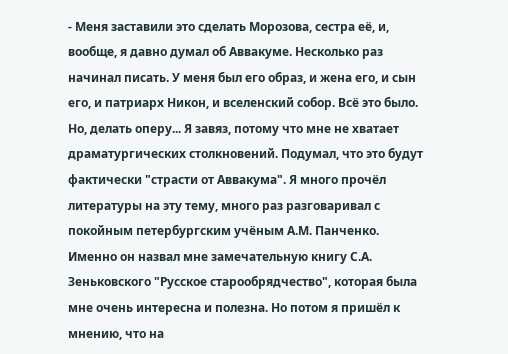- Меня заставили это сделать Морозова, сестра её, и, вообще, я давно думал об Аввакуме. Несколько раз начинал писать. У меня был его образ, и жена его, и сын его, и патриарх Никон, и вселенский собор. Всё это было. Но, делать оперу... Я завяз, потому что мне не хватает драматургических столкновений. Подумал, что это будут фактически "страсти от Аввакума". Я много прочёл литературы на эту тему, много раз разговаривал с покойным петербургским учёным А.М. Панченко. Именно он назвал мне замечательную книгу С.А. Зеньковского "Русское старообрядчество", которая была мне очень интересна и полезна. Но потом я пришёл к мнению, что на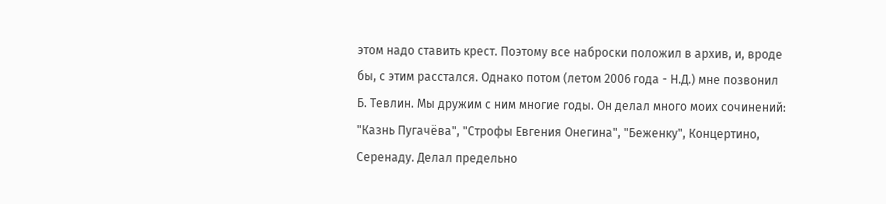этом надо ставить крест. Поэтому все наброски положил в архив, и, вроде бы, с этим расстался. Однако потом (летом 2006 года - Н.Д.) мне позвонил Б. Тевлин. Мы дружим с ним многие годы. Он делал много моих сочинений: "Казнь Пугачёва", "Строфы Евгения Онегина", "Беженку", Концертино, Серенаду. Делал предельно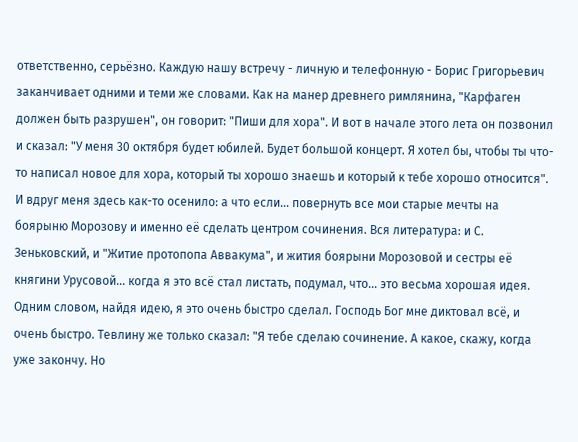ответственно, серьёзно. Каждую нашу встречу - личную и телефонную - Борис Григорьевич заканчивает одними и теми же словами. Как на манер древнего римлянина, "Карфаген должен быть разрушен", он говорит: "Пиши для хора". И вот в начале этого лета он позвонил и сказал: "У меня 30 октября будет юбилей. Будет большой концерт. Я хотел бы, чтобы ты что-то написал новое для хора, который ты хорошо знаешь и который к тебе хорошо относится". И вдруг меня здесь как-то осенило: а что если... повернуть все мои старые мечты на боярыню Морозову и именно её сделать центром сочинения. Вся литература: и С. Зеньковский, и "Житие протопопа Аввакума", и жития боярыни Морозовой и сестры её княгини Урусовой... когда я это всё стал листать, подумал, что... это весьма хорошая идея. Одним словом, найдя идею, я это очень быстро сделал. Господь Бог мне диктовал всё, и очень быстро. Тевлину же только сказал: "Я тебе сделаю сочинение. А какое, скажу, когда уже закончу. Но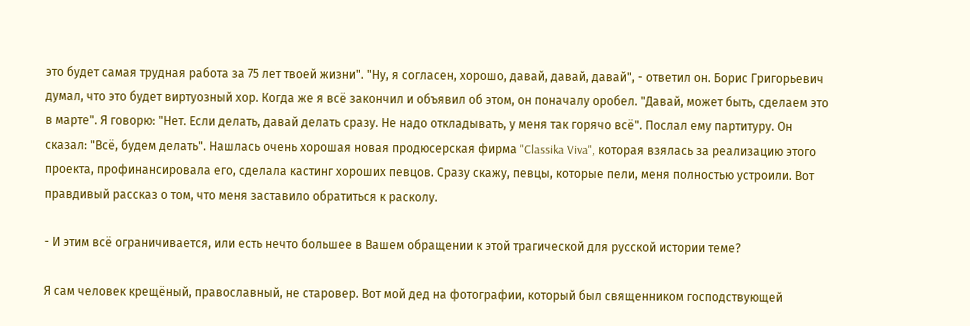это будет самая трудная работа за 75 лет твоей жизни". "Ну, я согласен, хорошо, давай, давай, давай", - ответил он. Борис Григорьевич думал, что это будет виртуозный хор. Когда же я всё закончил и объявил об этом, он поначалу оробел. "Давай, может быть, сделаем это в марте". Я говорю: "Нет. Если делать, давай делать сразу. Не надо откладывать, у меня так горячо всё". Послал ему партитуру. Он сказал: "Всё, будем делать". Нашлась очень хорошая новая продюсерская фирма "Classika Viva", которая взялась за реализацию этого проекта, профинансировала его, сделала кастинг хороших певцов. Сразу скажу, певцы, которые пели, меня полностью устроили. Вот правдивый рассказ о том, что меня заставило обратиться к расколу.

- И этим всё ограничивается, или есть нечто большее в Вашем обращении к этой трагической для русской истории теме?

Я сам человек крещёный, православный, не старовер. Вот мой дед на фотографии, который был священником господствующей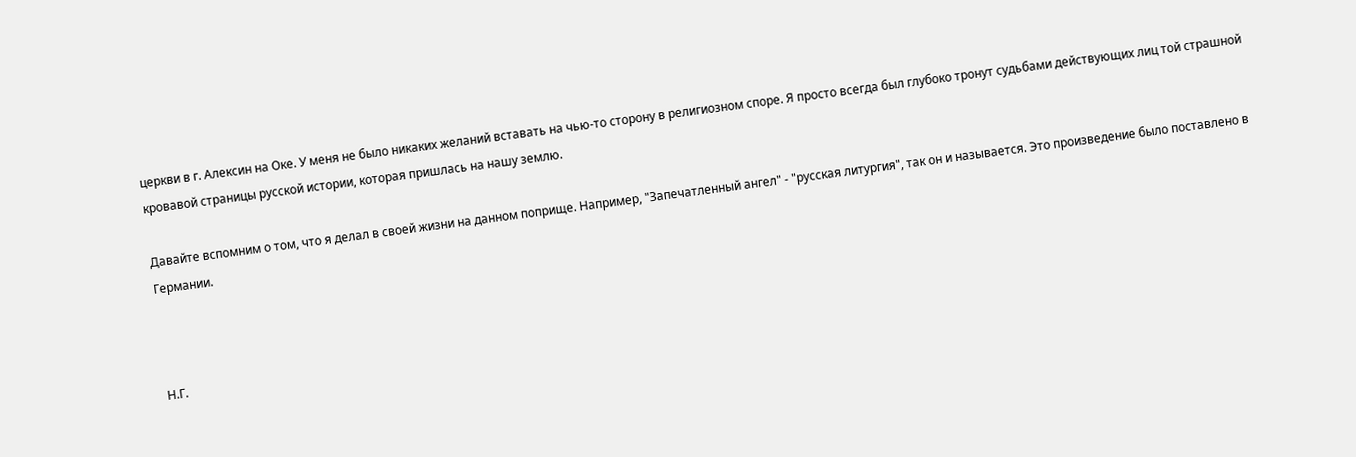церкви в г. Алексин на Оке. У меня не было никаких желаний вставать на чью-то сторону в религиозном споре. Я просто всегда был глубоко тронут судьбами действующих лиц той страшной кровавой страницы русской истории, которая пришлась на нашу землю.

Давайте вспомним о том, что я делал в своей жизни на данном поприще. Например, "Запечатленный ангел" - "русская литургия", так он и называется. Это произведение было поставлено в Германии.



Н.Г.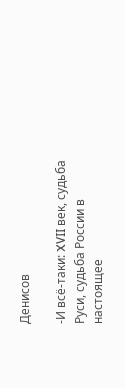Денисов

-И всё-таки: XVII век, судьба Руси, судьба России в настоящее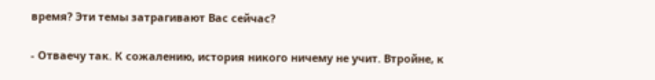время? Эти темы затрагивают Вас сейчас?

- Отваечу так. К сожалению, история никого ничему не учит. Втройне, к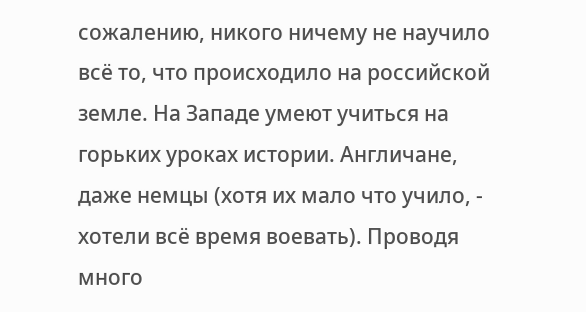сожалению, никого ничему не научило всё то, что происходило на российской земле. На Западе умеют учиться на горьких уроках истории. Англичане, даже немцы (хотя их мало что учило, - хотели всё время воевать). Проводя много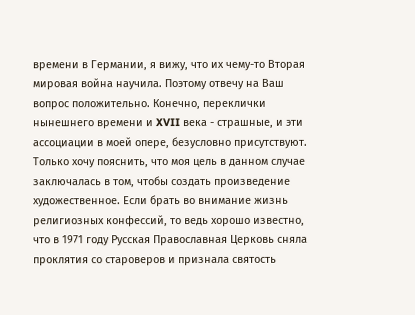времени в Германии, я вижу, что их чему-то Вторая мировая война научила. Поэтому отвечу на Ваш вопрос положительно. Конечно, переклички нынешнего времени и XVII века - страшные, и эти ассоциации в моей опере, безусловно присутствуют. Только хочу пояснить, что моя цель в данном случае заключалась в том, чтобы создать произведение художественное. Если брать во внимание жизнь религиозных конфессий, то ведь хорошо известно, что в 1971 году Русская Православная Церковь сняла проклятия со староверов и признала святость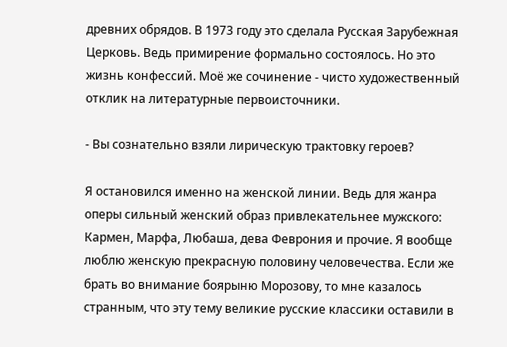древних обрядов. В 1973 году это сделала Русская Зарубежная Церковь. Ведь примирение формально состоялось. Но это жизнь конфессий. Моё же сочинение - чисто художественный отклик на литературные первоисточники.

- Вы сознательно взяли лирическую трактовку героев?

Я остановился именно на женской линии. Ведь для жанра оперы сильный женский образ привлекательнее мужского: Кармен, Марфа, Любаша, дева Феврония и прочие. Я вообще люблю женскую прекрасную половину человечества. Если же брать во внимание боярыню Морозову, то мне казалось странным, что эту тему великие русские классики оставили в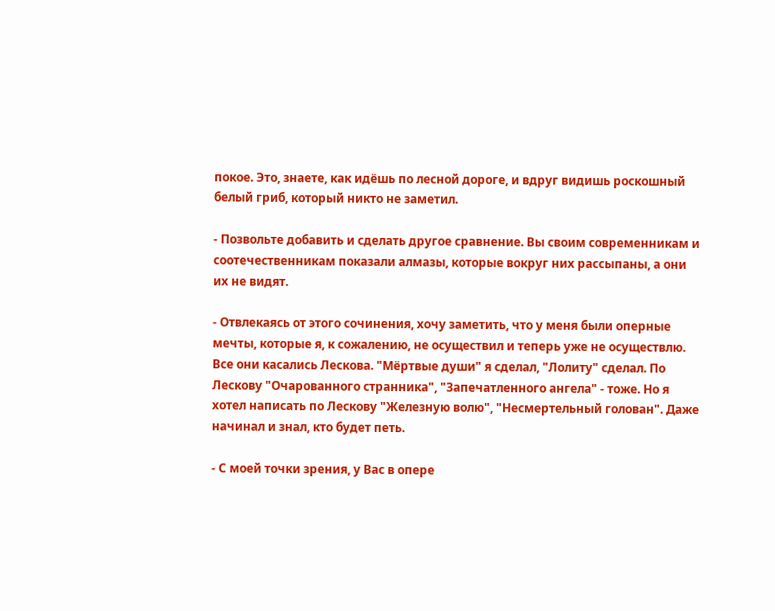покое. Это, знаете, как идёшь по лесной дороге, и вдруг видишь роскошный белый гриб, который никто не заметил.

- Позвольте добавить и сделать другое сравнение. Вы своим современникам и соотечественникам показали алмазы, которые вокруг них рассыпаны, а они их не видят.

- Отвлекаясь от этого сочинения, хочу заметить, что у меня были оперные мечты, которые я, к сожалению, не осуществил и теперь уже не осуществлю. Все они касались Лескова. "Мёртвые души" я сделал, "Лолиту" сделал. По Лескову "Очарованного странника", "Запечатленного ангела" - тоже. Но я хотел написать по Лескову "Железную волю", "Несмертельный голован". Даже начинал и знал, кто будет петь.

- С моей точки зрения, у Вас в опере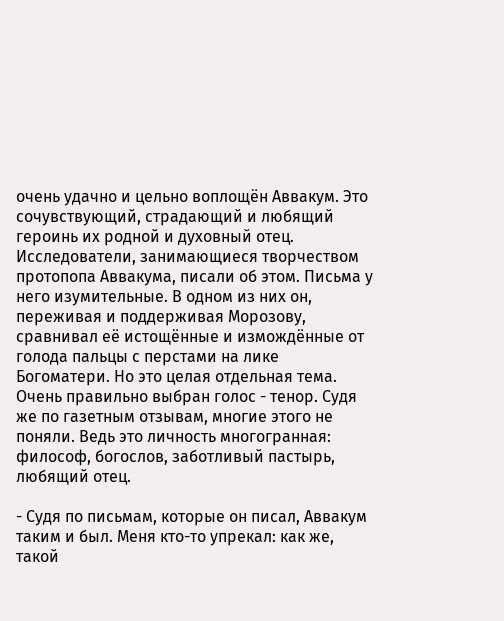очень удачно и цельно воплощён Аввакум. Это сочувствующий, страдающий и любящий героинь их родной и духовный отец. Исследователи, занимающиеся творчеством протопопа Аввакума, писали об этом. Письма у него изумительные. В одном из них он, переживая и поддерживая Морозову, сравнивал её истощённые и измождённые от голода пальцы с перстами на лике Богоматери. Но это целая отдельная тема. Очень правильно выбран голос - тенор. Судя же по газетным отзывам, многие этого не поняли. Ведь это личность многогранная: философ, богослов, заботливый пастырь, любящий отец.

- Судя по письмам, которые он писал, Аввакум таким и был. Меня кто-то упрекал: как же, такой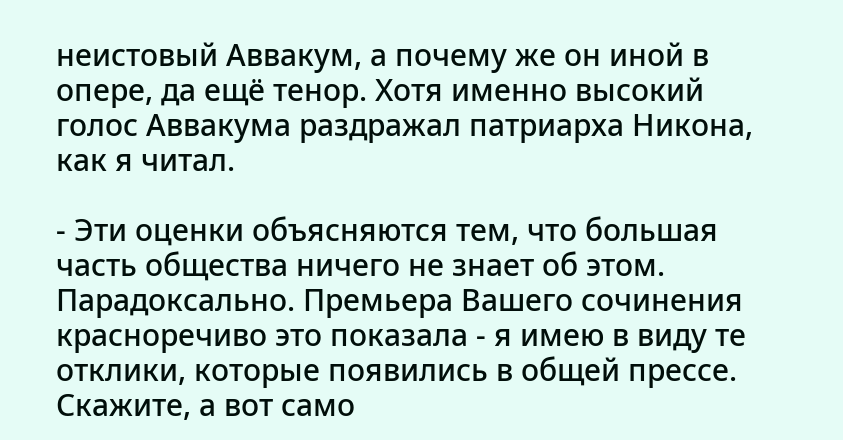неистовый Аввакум, а почему же он иной в опере, да ещё тенор. Хотя именно высокий голос Аввакума раздражал патриарха Никона, как я читал.

- Эти оценки объясняются тем, что большая часть общества ничего не знает об этом. Парадоксально. Премьера Вашего сочинения красноречиво это показала - я имею в виду те отклики, которые появились в общей прессе. Скажите, а вот само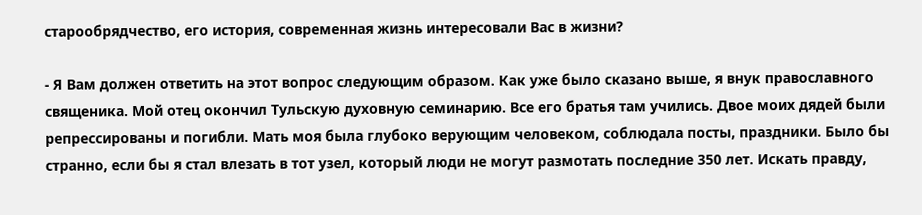старообрядчество, его история, современная жизнь интересовали Вас в жизни?

- Я Вам должен ответить на этот вопрос следующим образом. Как уже было сказано выше, я внук православного священика. Мой отец окончил Тульскую духовную семинарию. Все его братья там учились. Двое моих дядей были репрессированы и погибли. Мать моя была глубоко верующим человеком, соблюдала посты, праздники. Было бы странно, если бы я стал влезать в тот узел, который люди не могут размотать последние 350 лет. Искать правду,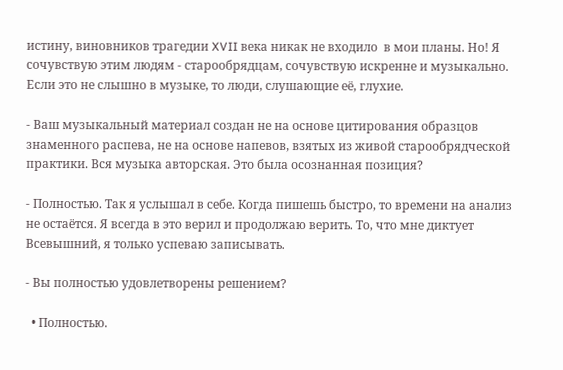истину, виновников трагедии XVII века никак не входило  в мои планы. Но! Я сочувствую этим людям - старообрядцам, сочувствую искренне и музыкально. Если это не слышно в музыке, то люди, слушающие её, глухие.

- Ваш музыкальный материал создан не на основе цитирования образцов знаменного распева, не на основе напевов, взятых из живой старообрядческой практики. Вся музыка авторская. Это была осознанная позиция?

- Полностью. Так я услышал в себе. Когда пишешь быстро, то времени на анализ не остаётся. Я всегда в это верил и продолжаю верить. То, что мне диктует Всевышний, я только успеваю записывать.

- Вы полностью удовлетворены решением?

  • Полностью.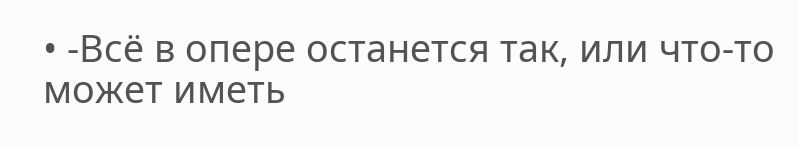• -Всё в опере останется так, или что-то может иметь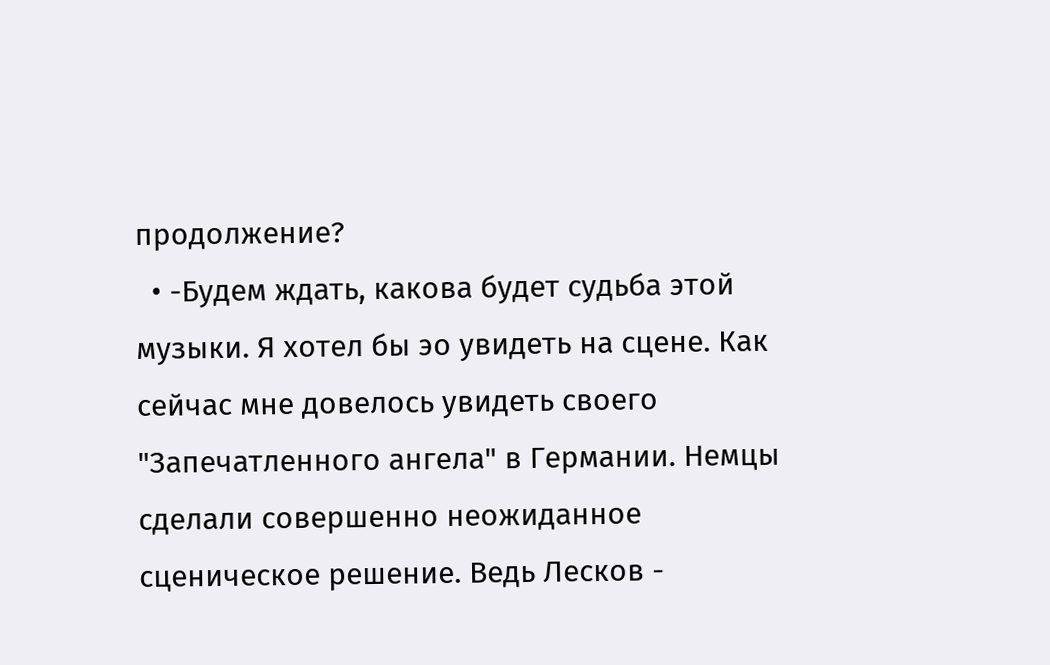продолжение?
  • -Будем ждать, какова будет судьба этой музыки. Я хотел бы эо увидеть на сцене. Как сейчас мне довелось увидеть своего "Запечатленного ангела" в Германии. Немцы сделали совершенно неожиданное сценическое решение. Ведь Лесков -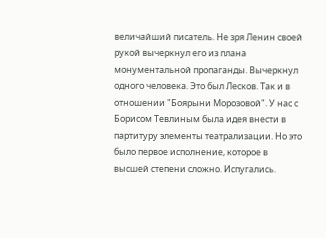величайший писатель. Не зря Ленин своей рукой вычеркнул его из плана монументальной пропаганды. Вычеркнул одного человека. Это был Лесков. Так и в отношении "Боярыни Морозовой". У нас с Борисом Тевлиным была идея внести в партитуру элементы театрализации. Но это было первое исполнение, которое в высшей степени сложно. Испугались.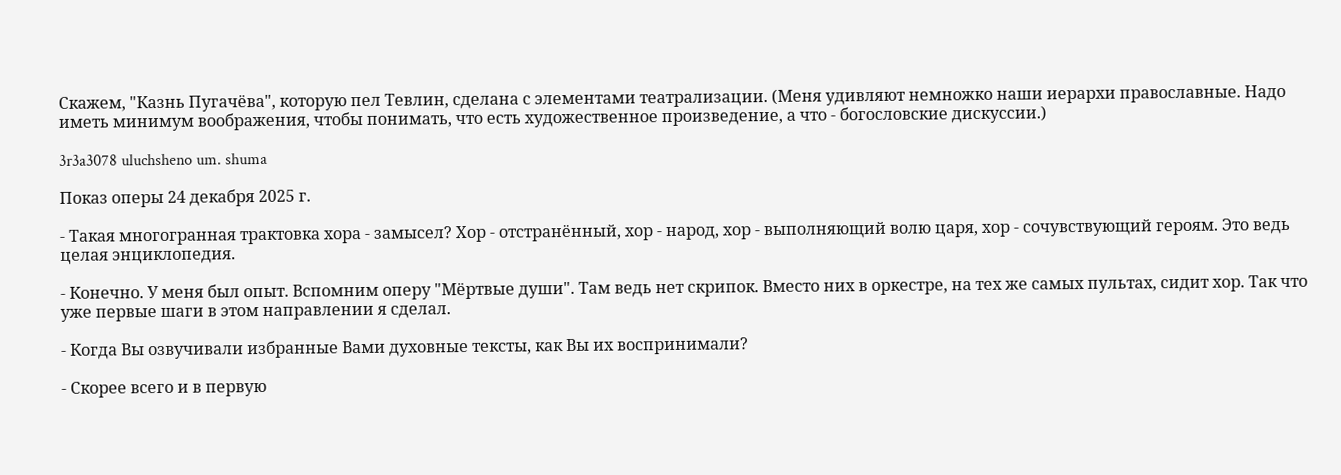Скажем, "Казнь Пугачёва", которую пел Тевлин, сделана с элементами театрализации. (Меня удивляют немножко наши иерархи православные. Надо иметь минимум воображения, чтобы понимать, что есть художественное произведение, а что - богословские дискуссии.)

3r3a3078 uluchsheno um. shuma

Показ оперы 24 декабря 2025 г.

- Такая многогранная трактовка хора - замысел? Хор - отстранённый, хор - народ, хор - выполняющий волю царя, хор - сочувствующий героям. Это ведь целая энциклопедия.

- Конечно. У меня был опыт. Вспомним оперу "Мёртвые души". Там ведь нет скрипок. Вместо них в оркестре, на тех же самых пультах, сидит хор. Так что уже первые шаги в этом направлении я сделал.

- Когда Вы озвучивали избранные Вами духовные тексты, как Вы их воспринимали?

- Скорее всего и в первую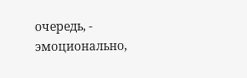очередь, - эмоционально,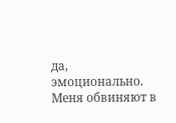да, эмоционально. Меня обвиняют в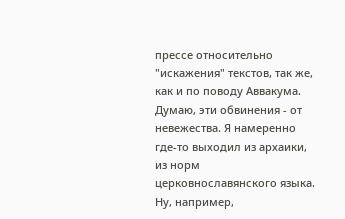прессе относительно "искажения" текстов, так же, как и по поводу Аввакума. Думаю, эти обвинения - от невежества. Я намеренно где-то выходил из архаики, из норм церковнославянского языка. Ну, например,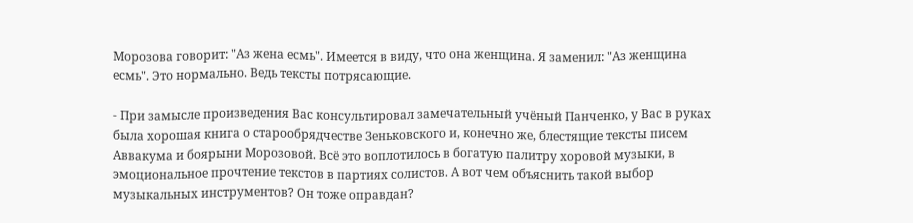Морозова говорит: "Аз жена есмь". Имеется в виду, что она женщина. Я заменил: "Аз женщина есмь". Это нормально. Ведь тексты потрясающие.

- При замысле произведения Вас консультировал замечательный учёный Панченко, у Вас в руках была хорошая книга о старообрядчестве Зеньковского и, конечно же, блестящие тексты писем Аввакума и боярыни Морозовой. Всё это воплотилось в богатую палитру хоровой музыки, в эмоциональное прочтение текстов в партиях солистов. А вот чем объяснить такой выбор музыкальных инструментов? Он тоже оправдан?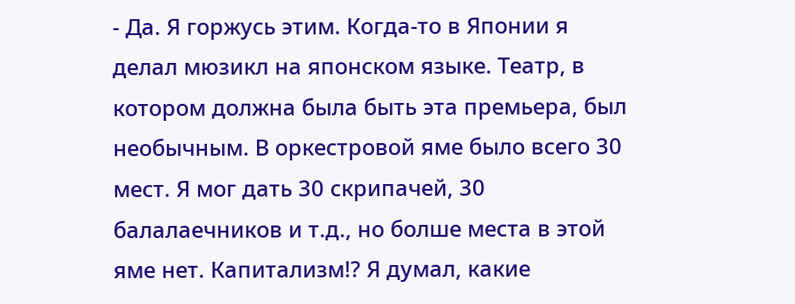- Да. Я горжусь этим. Когда-то в Японии я делал мюзикл на японском языке. Театр, в котором должна была быть эта премьера, был необычным. В оркестровой яме было всего 30 мест. Я мог дать 30 скрипачей, 30 балалаечников и т.д., но болше места в этой яме нет. Капитализм!? Я думал, какие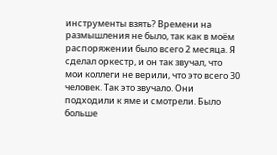инструменты взять? Времени на размышления не было, так как в моём распоряжении было всего 2 месяца. Я сделал оркестр, и он так звучал, что мои коллеги не верили, что это всего 30 человек. Так это звучало. Они подходили к яме и смотрели. Было больше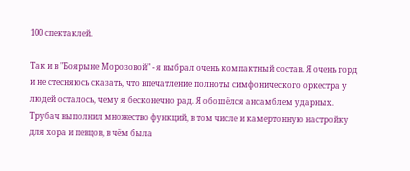100 спектаклей.

Так и в "Боярыне Морозовой" - я выбрал очень компактный состав. Я очень горд и не стесняюсь сказать, что впечатление полноты симфонического оркестра у людей осталось, чему я бесконечно рад. Я обошёлся ансамблем ударных. Трубач выполнил множество функций, в том числе и камертонную настройку для хора и певцов, в чём была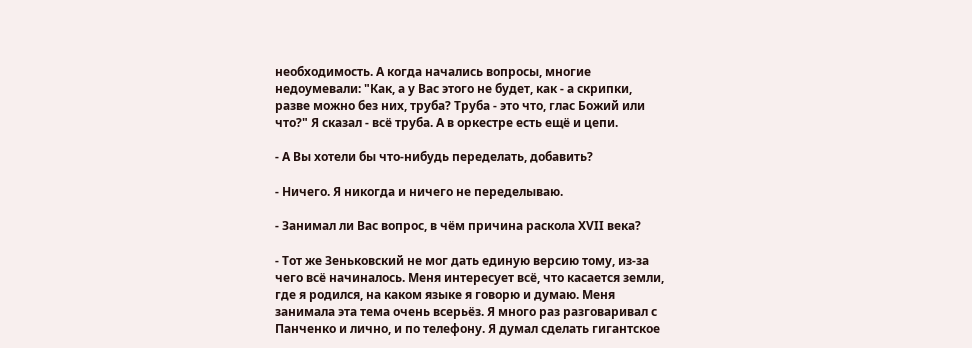необходимость. А когда начались вопросы, многие недоумевали: "Как, а у Вас этого не будет, как - а скрипки, разве можно без них, труба? Труба - это что, глас Божий или что?" Я сказал - всё труба. А в оркестре есть ещё и цепи.

- А Вы хотели бы что-нибудь переделать, добавить?

- Ничего. Я никогда и ничего не переделываю.

- Занимал ли Вас вопрос, в чём причина раскола XVII века?

- Тот же Зеньковский не мог дать единую версию тому, из-за чего всё начиналось. Меня интересует всё, что касается земли, где я родился, на каком языке я говорю и думаю. Меня занимала эта тема очень всерьёз. Я много раз разговаривал с Панченко и лично, и по телефону. Я думал сделать гигантское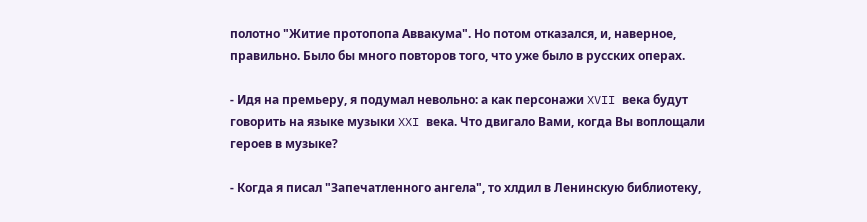полотно "Житие протопопа Аввакума". Но потом отказался, и, наверное, правильно. Было бы много повторов того, что уже было в русских операх.

- Идя на премьеру, я подумал невольно: а как персонажи XVII века будут говорить на языке музыки XXI века. Что двигало Вами, когда Вы воплощали героев в музыке?

- Когда я писал "Запечатленного ангела", то хлдил в Ленинскую библиотеку,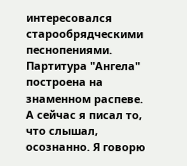интересовался старообрядческими песнопениями. Партитура "Ангела" построена на знаменном распеве. А сейчас я писал то, что слышал, осознанно. Я говорю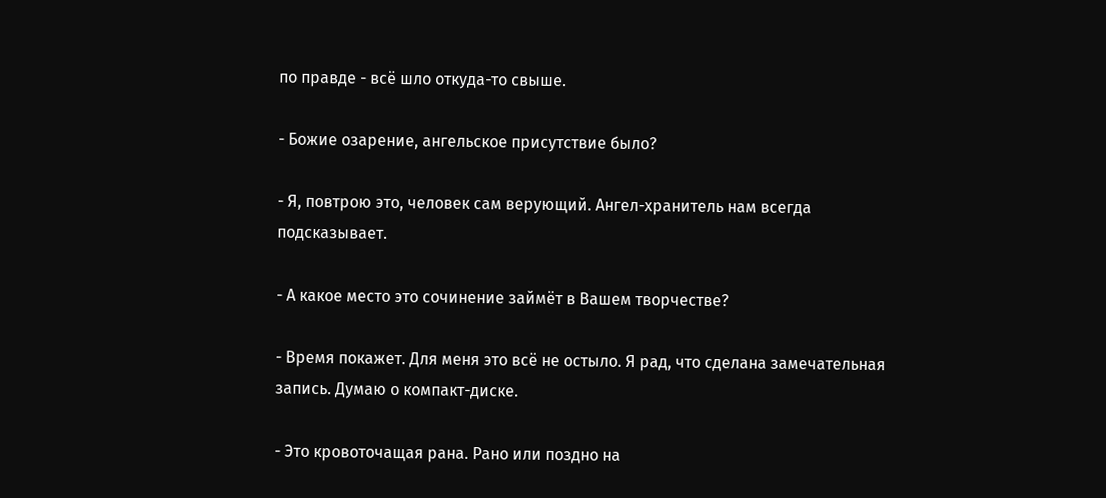по правде - всё шло откуда-то свыше.

- Божие озарение, ангельское присутствие было?

- Я, повтрою это, человек сам верующий. Ангел-хранитель нам всегда подсказывает.

- А какое место это сочинение займёт в Вашем творчестве?

- Время покажет. Для меня это всё не остыло. Я рад, что сделана замечательная запись. Думаю о компакт-диске.

- Это кровоточащая рана. Рано или поздно на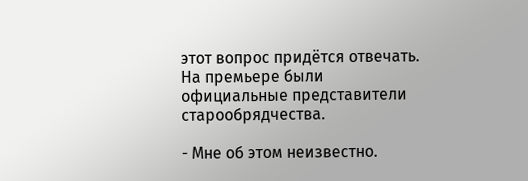этот вопрос придётся отвечать. На премьере были официальные представители старообрядчества.

- Мне об этом неизвестно.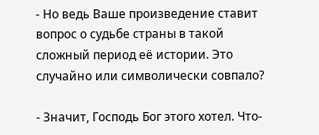- Но ведь Ваше произведение ставит вопрос о судьбе страны в такой сложный период её истории. Это случайно или символически совпало?

- Значит, Господь Бог этого хотел. Что-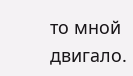то мной двигало.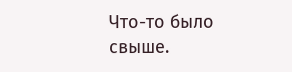Что-то было свыше.